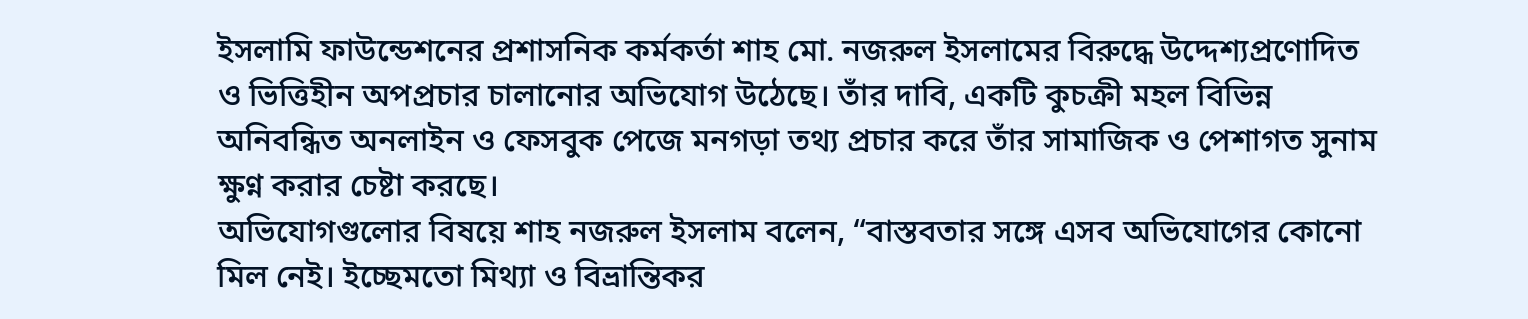ইসলামি ফাউন্ডেশনের প্রশাসনিক কর্মকর্তা শাহ মো. নজরুল ইসলামের বিরুদ্ধে উদ্দেশ্যপ্রণোদিত ও ভিত্তিহীন অপপ্রচার চালানোর অভিযোগ উঠেছে। তাঁর দাবি, একটি কুচক্রী মহল বিভিন্ন অনিবন্ধিত অনলাইন ও ফেসবুক পেজে মনগড়া তথ্য প্রচার করে তাঁর সামাজিক ও পেশাগত সুনাম ক্ষুণ্ন করার চেষ্টা করছে।
অভিযোগগুলোর বিষয়ে শাহ নজরুল ইসলাম বলেন, “বাস্তবতার সঙ্গে এসব অভিযোগের কোনো মিল নেই। ইচ্ছেমতো মিথ্যা ও বিভ্রান্তিকর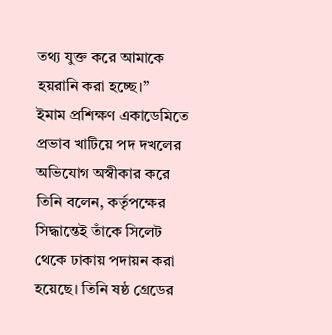তথ্য যুক্ত করে আমাকে হয়রানি করা হচ্ছে।”
ইমাম প্রশিক্ষণ একাডেমিতে প্রভাব খাটিয়ে পদ দখলের অভিযোগ অস্বীকার করে তিনি বলেন, কর্তৃপক্ষের সিদ্ধান্তেই তাঁকে সিলেট থেকে ঢাকায় পদায়ন করা হয়েছে। তিনি ষষ্ঠ গ্রেডের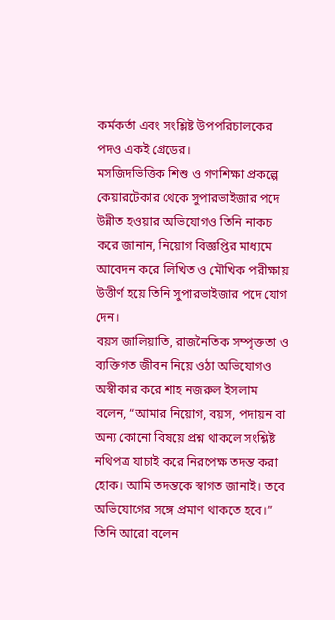কর্মকর্তা এবং সংশ্লিষ্ট উপপরিচালকের পদও একই গ্রেডের।
মসজিদভিত্তিক শিশু ও গণশিক্ষা প্রকল্পে কেয়ারটেকার থেকে সুপারভাইজার পদে উন্নীত হওয়ার অভিযোগও তিনি নাকচ করে জানান, নিয়োগ বিজ্ঞপ্তির মাধ্যমে আবেদন করে লিখিত ও মৌখিক পরীক্ষায় উত্তীর্ণ হয়ে তিনি সুপারভাইজার পদে যোগ দেন।
বয়স জালিয়াতি, রাজনৈতিক সম্পৃক্ততা ও ব্যক্তিগত জীবন নিয়ে ওঠা অভিযোগও অস্বীকার করে শাহ নজরুল ইসলাম বলেন, “আমার নিয়োগ, বয়স, পদায়ন বা অন্য কোনো বিষয়ে প্রশ্ন থাকলে সংশ্লিষ্ট নথিপত্র যাচাই করে নিরপেক্ষ তদন্ত করা হোক। আমি তদন্তকে স্বাগত জানাই। তবে অভিযোগের সঙ্গে প্রমাণ থাকতে হবে।” তিনি আরো বলেন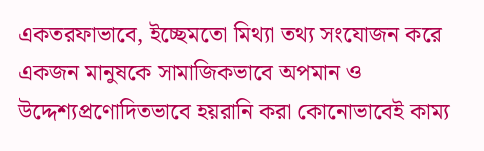একতরফাভাবে, ইচ্ছেমতো মিথ্যা তথ্য সংযোজন করে একজন মানুষকে সামাজিকভাবে অপমান ও উদ্দেশ্যপ্রণোদিতভাবে হয়রানি করা কোনোভাবেই কাম্য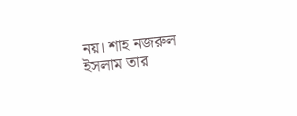নয়। শাহ নজরুল ইসলাম তার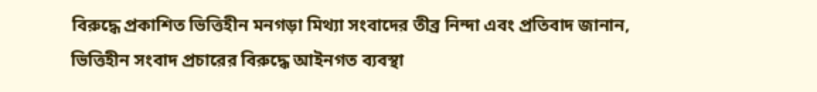বিরুদ্ধে প্রকাশিত ভিত্তিহীন মনগড়া মিথ্যা সংবাদের তীব্র নিন্দা এবং প্রতিবাদ জানান, ভিত্তিহীন সংবাদ প্রচারের বিরুদ্ধে আইনগত ব্যবস্থা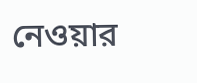নেওয়ার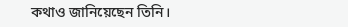কথাও জানিয়েছেন তিনি।